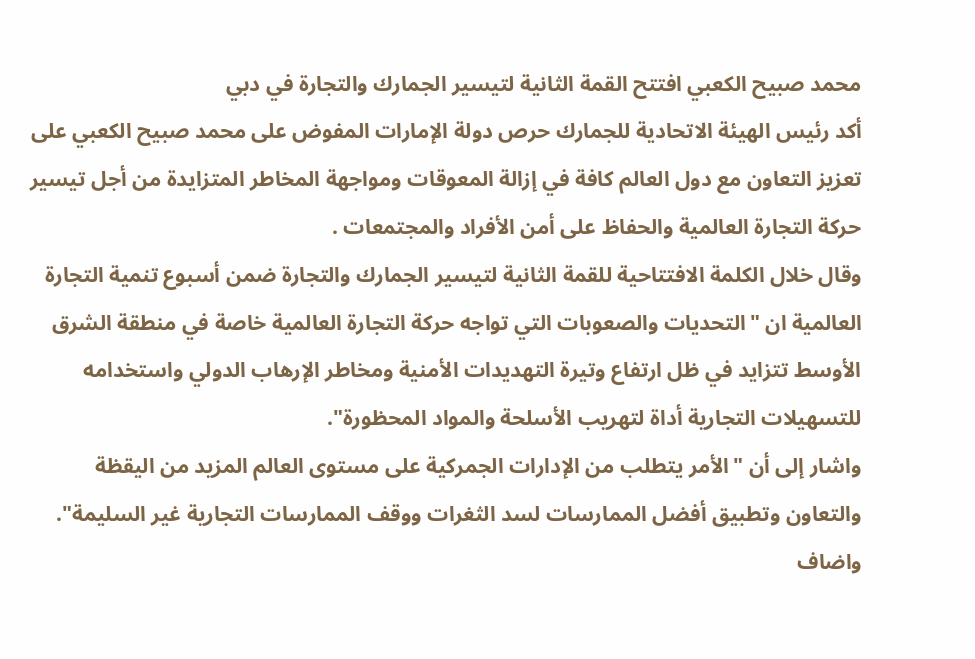محمد صبيح الكعبي افتتح القمة الثانية لتيسير الجمارك والتجارة في دبي
أكد رئيس الهيئة الاتحادية للجمارك حرص دولة الإمارات المفوض على محمد صبيح الكعبي على تعزيز التعاون مع دول العالم كافة في إزالة المعوقات ومواجهة المخاطر المتزايدة من أجل تيسير حركة التجارة العالمية والحفاظ على أمن الأفراد والمجتمعات .
وقال خلال الكلمة الافتتاحية للقمة الثانية لتيسير الجمارك والتجارة ضمن أسبوع تنمية التجارة العالمية ان "التحديات والصعوبات التي تواجه حركة التجارة العالمية خاصة في منطقة الشرق الأوسط تتزايد في ظل ارتفاع وتيرة التهديدات الأمنية ومخاطر الإرهاب الدولي واستخدامه للتسهيلات التجارية أداة لتهريب الأسلحة والمواد المحظورة".
واشار إلى أن "الأمر يتطلب من الإدارات الجمركية على مستوى العالم المزيد من اليقظة والتعاون وتطبيق أفضل الممارسات لسد الثغرات ووقف الممارسات التجارية غير السليمة".
واضاف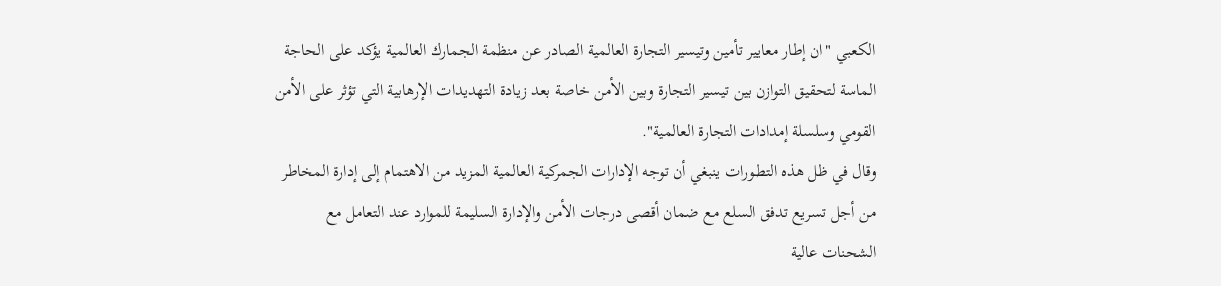الكعبي "ان إطار معايير تأمين وتيسير التجارة العالمية الصادر عن منظمة الجمارك العالمية يؤكد على الحاجة الماسة لتحقيق التوازن بين تيسير التجارة وبين الأمن خاصة بعد زيادة التهديدات الإرهابية التي تؤثر على الأمن القومي وسلسلة إمدادات التجارة العالمية".
وقال في ظل هذه التطـورات ينبغي أن توجه الإدارات الجمركية العالمية المزيد من الاهتمام إلى إدارة المخاطر من أجل تسريع تدفق السلع مع ضمان أقصى درجات الأمن والإدارة السليمة للموارد عند التعامل مع الشحنات عالية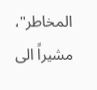المخاطر"، مشيراً الى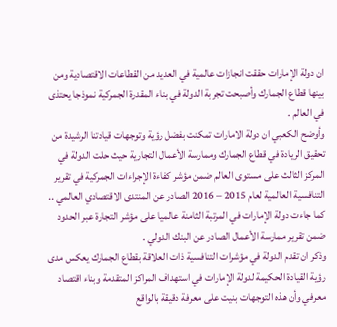ان دولة الإمارات حققت انجازات عالمية في العديد من القطاعات الاقتصادية ومن بينها قطاع الجمارك وأصبحت تجربة الدولة في بناء المقدرة الجمركية نموذجا يحتذى في العالم .
وأوضح الكعبي ان دولة الامارات تمكنت بفضل رؤية وتوجهات قيادتنا الرشيدة من تحقيق الريادة في قطاع الجمارك وممارسة الأعمال التجارية حيث حلت الدولة في المركز الثالث على مستوى العالم ضمن مؤشر كفاءة الإجراءات الجمركية في تقرير التنافسية العالمية لعام 2015 – 2016 الصادر عن المنتدى الاقتصادي العالمي .. كما جاءت دولة الإمارات في المرتبة الثامنة عالميا على مؤشر التجارة عبر الحدود ضمن تقرير ممارسة الأعمال الصادر عن البنك الدولي .
وذكر ان تقدم الدولة في مؤشرات التنافسية ذات العلاقة بقطاع الجمارك يعكس مدى رؤية القيادة الحكيمة لدولة الإمارات في استهداف المراكز المتقدمة وبناء اقتصاد معرفي وأن هذه التوجهات بنيت على معرفة دقيقة بالواقع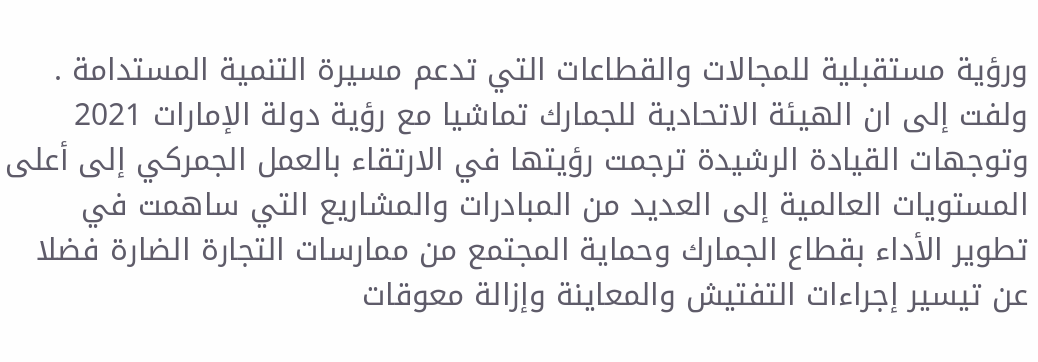ورؤية مستقبلية للمجالات والقطاعات التي تدعم مسيرة التنمية المستدامة .
ولفت إلى ان الهيئة الاتحادية للجمارك تماشيا مع رؤية دولة الإمارات 2021 وتوجهات القيادة الرشيدة ترجمت رؤيتها في الارتقاء بالعمل الجمركي إلى أعلى المستويات العالمية إلى العديد من المبادرات والمشاريع التي ساهمت في تطوير الأداء بقطاع الجمارك وحماية المجتمع من ممارسات التجارة الضارة فضلا عن تيسير إجراءات التفتيش والمعاينة وإزالة معوقات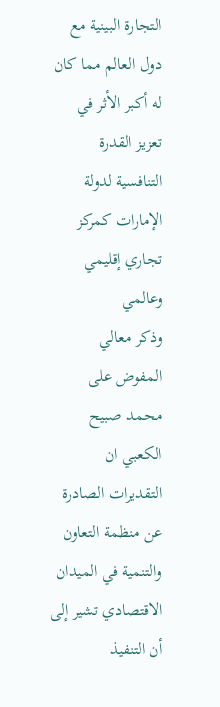التجارة البينية مع دول العالم مما كان له أكبر الأثر في تعزيز القدرة التنافسية لدولة الإمارات كمركز تجاري إقليمي وعالمي
وذكر معالي المفوض على محمد صبيح الكعبي ان التقديرات الصادرة عن منظمة التعاون والتنمية في الميدان الاقتصادي تشير إلى أن التنفيذ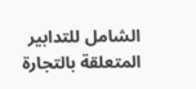الشامل للتدابير المتعلقة بالتجارة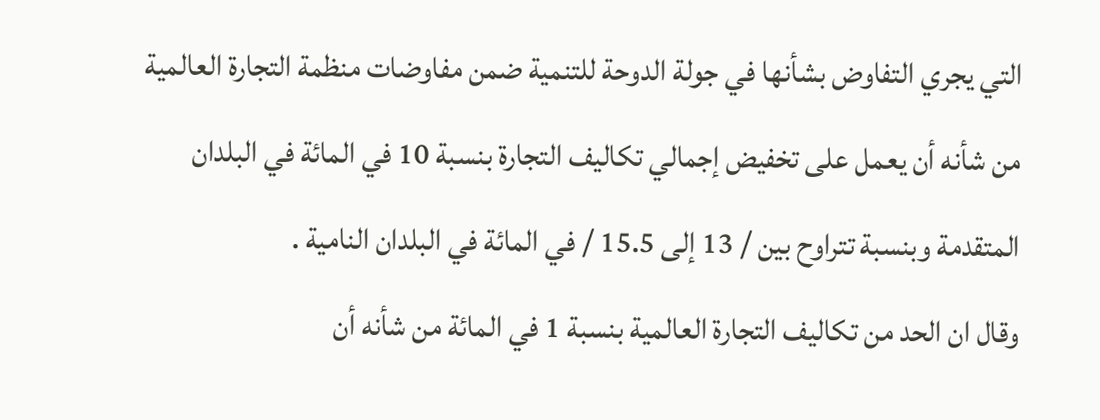التي يجري التفاوض بشأنها في جولة الدوحة للتنمية ضمن مفاوضات منظمة التجارة العالمية من شأنه أن يعمل على تخفيض إجمالي تكاليف التجارة بنسبة 10 في المائة في البلدان المتقدمة وبنسبة تتراوح بين / 13 إلى 15.5 / في المائة في البلدان النامية .
وقال ان الحد من تكاليف التجارة العالمية بنسبة 1 في المائة من شأنه أن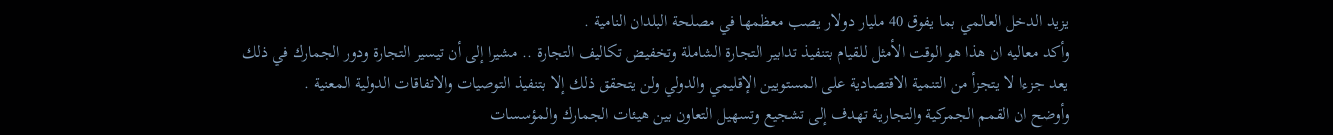يزيد الدخل العالمي بما يفوق 40 مليار دولار يصب معظمها في مصلحة البلدان النامية .
وأكد معاليه ان هذا هو الوقت الأمثل للقيام بتنفيذ تدابير التجارة الشاملة وتخفيض تكاليف التجارة .. مشيرا إلى أن تيسير التجارة ودور الجمارك في ذلك يعد جزءا لا يتجزأ من التنمية الاقتصادية على المستويين الإقليمي والدولي ولن يتحقق ذلك إلا بتنفيذ التوصيات والاتفاقات الدولية المعنية .
وأوضح ان القمم الجمركية والتجارية تهدف إلى تشجيع وتسهيل التعاون بين هيئات الجمارك والمؤسسات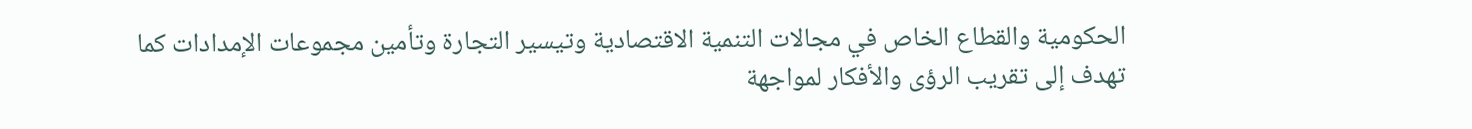الحكومية والقطاع الخاص في مجالات التنمية الاقتصادية وتيسير التجارة وتأمين مجموعات الإمدادات كما تهدف إلى تقريب الرؤى والأفكار لمواجهة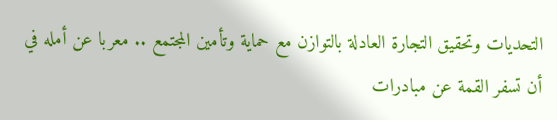التحديات وتحقيق التجارة العادلة بالتوازن مع حماية وتأمين المجتمع .. معربا عن أمله في أن تسفر القمة عن مبادرات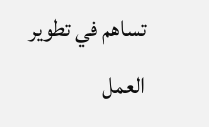تساهم في تطوير العمل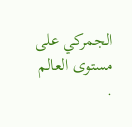الجمركي على مستوى العالم .